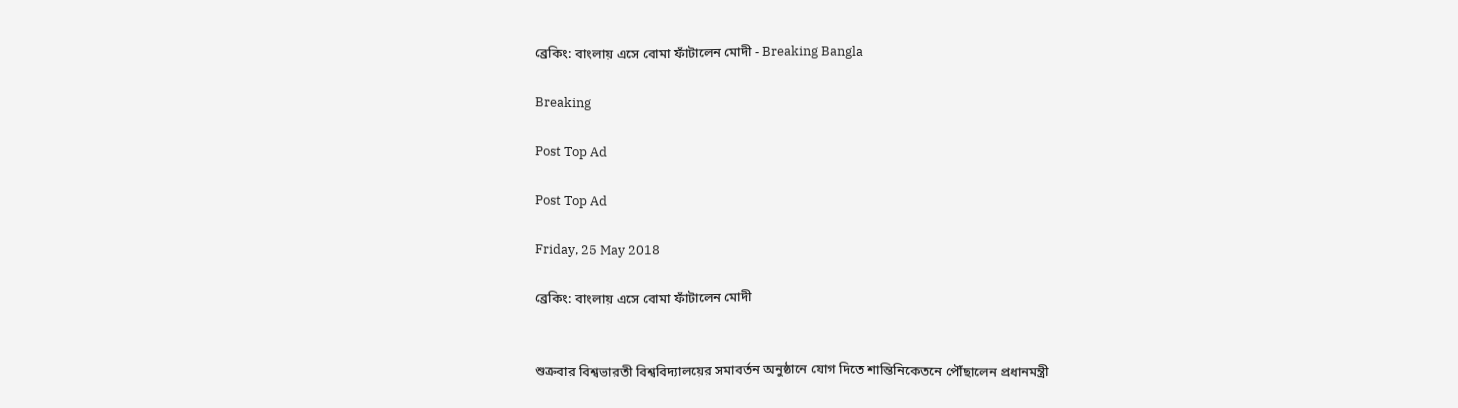ব্রেকিং: বাংলায় এসে বোমা ফাঁটালেন মোদী - Breaking Bangla

Breaking

Post Top Ad

Post Top Ad

Friday, 25 May 2018

ব্রেকিং: বাংলায় এসে বোমা ফাঁটালেন মোদী


শুক্রবার বিশ্বভারতী বিশ্ববিদ্যালয়ের সমাবর্তন অনুষ্ঠানে যোগ দিতে শান্তিনিকেতনে পৌঁছালেন প্রধানমন্ত্রী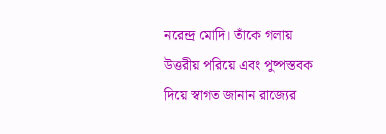নরেন্দ্র মোদি। তাঁকে গলায় উত্তরীয় পরিয়ে এবং পুষ্পস্তবক দিয়ে স্বাগত জানান রাজ্যের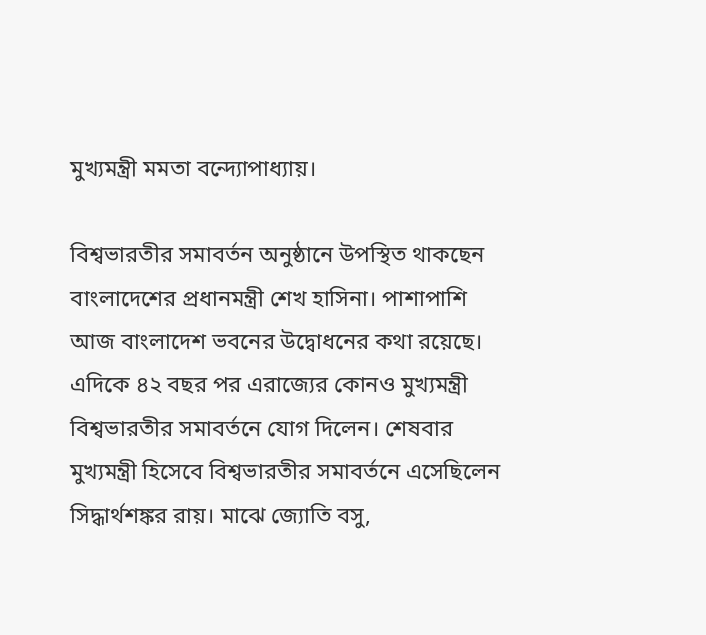মুখ্যমন্ত্রী মমতা বন্দ্যোপাধ্যায়।

বিশ্বভারতীর সমাবর্তন অনুষ্ঠানে উপস্থিত থাকছেন বাংলাদেশের প্রধানমন্ত্রী শেখ হাসিনা। পাশাপাশি আজ বাংলাদেশ ভবনের উদ্বোধনের কথা রয়েছে। এদিকে ৪২ বছর পর এরাজ্যের কোনও মুখ্যমন্ত্রী বিশ্বভারতীর সমাবর্তনে যোগ দিলেন। শেষবার মুখ্যমন্ত্রী হিসেবে বিশ্বভারতীর সমাবর্তনে এসেছিলেন সিদ্ধার্থশঙ্কর রায়। মাঝে জ্যোতি বসু,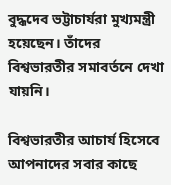বুদ্ধদেব ভট্টাচার্যরা মুখ্যমন্ত্রী হয়েছেন। তাঁদের বিশ্বভারতীর সমাবর্তনে দেখা যায়নি।

বিশ্বভারতীর আচার্য হিসেবে আপনাদের সবার কাছে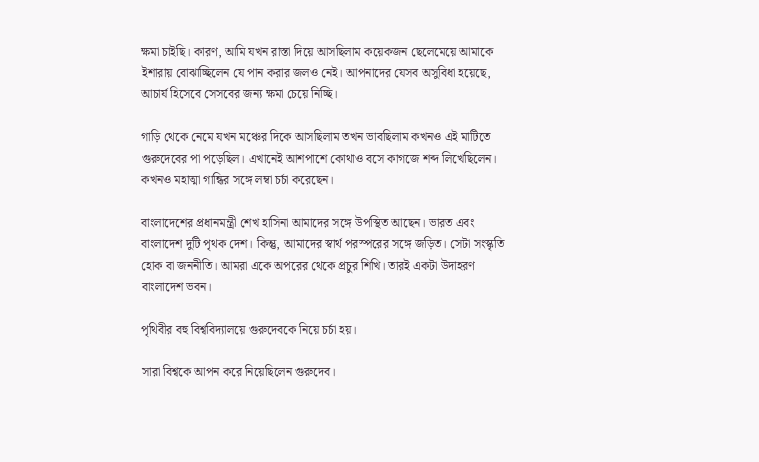ক্ষমা চাইছি। কারণ, আমি যখন রাস্তা দিয়ে আসছিলাম কয়েকজন ছেলেমেয়ে আমাকে ইশারায় বোঝাচ্ছিলেন যে পান করার জলও নেই। আপনাদের যেসব অসুবিধা হয়েছে, আচার্য হিসেবে সেসবের জন্য ক্ষমা চেয়ে নিচ্ছি।

গাড়ি থেকে নেমে যখন মঞ্চের দিকে আসছিলাম তখন ভাবছিলাম কখনও এই মাটিতে গুরুদেবের পা পড়েছিল। এখানেই আশপাশে কোথাও বসে কাগজে শব্দ লিখেছিলেন। কখনও মহাত্মা গান্ধির সঙ্গে লম্বা চর্চা করেছেন।

বাংলাদেশের প্রধানমন্ত্রী শেখ হাসিনা আমাদের সঙ্গে উপস্থিত আছেন। ভারত এবং বাংলাদেশ দুটি পৃথক দেশ। কিন্তু, আমাদের স্বার্থ পরস্পরের সঙ্গে জড়িত। সেটা সংস্কৃতি হোক বা জননীতি। আমরা একে অপরের থেকে প্রচুর শিখি। তারই একটা উদাহরণ বাংলাদেশ ভবন।

পৃথিবীর বহু বিশ্ববিদ্যালয়ে গুরুদেবকে নিয়ে চর্চা হয়।

সারা বিশ্বকে আপন করে নিয়েছিলেন গুরুদেব।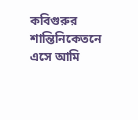কবিগুরুর শান্তিনিকেতনে এসে আমি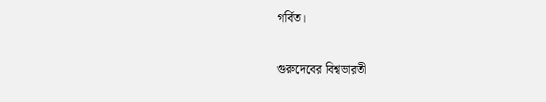গর্বিত।

গুরুদেবের বিশ্বভারতী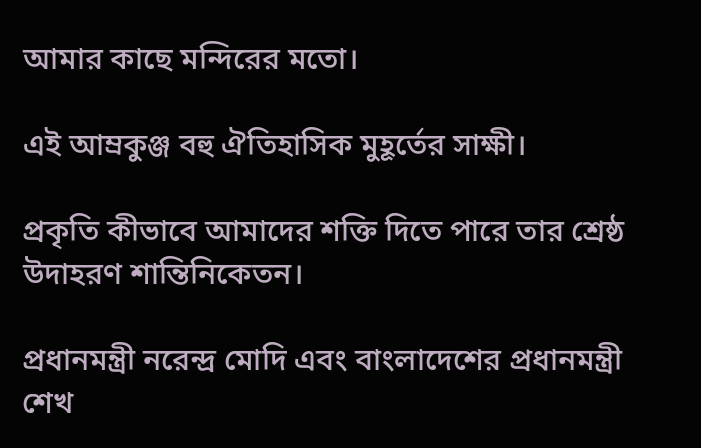আমার কাছে মন্দিরের মতো।

এই আম্রকুঞ্জ বহু ঐতিহাসিক মুহূর্তের সাক্ষী।

প্রকৃতি কীভাবে আমাদের শক্তি দিতে পারে তার শ্রেষ্ঠ উদাহরণ শান্তিনিকেতন।

প্রধানমন্ত্রী নরেন্দ্র মোদি এবং বাংলাদেশের প্রধানমন্ত্রী শেখ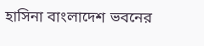হাসিনা বাংলাদেশ ভবনের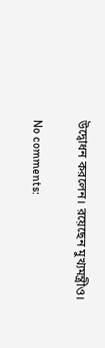উদ্বোধন করলেন। রয়েছেন মুখ্যমন্ত্রীও।

No comments: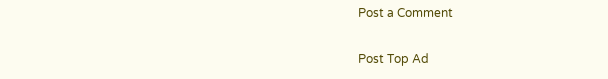Post a Comment

Post Top Ad